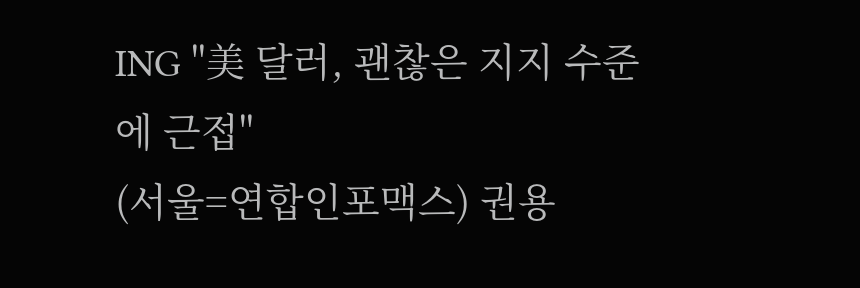ING "美 달러, 괜찮은 지지 수준에 근접"
(서울=연합인포맥스) 권용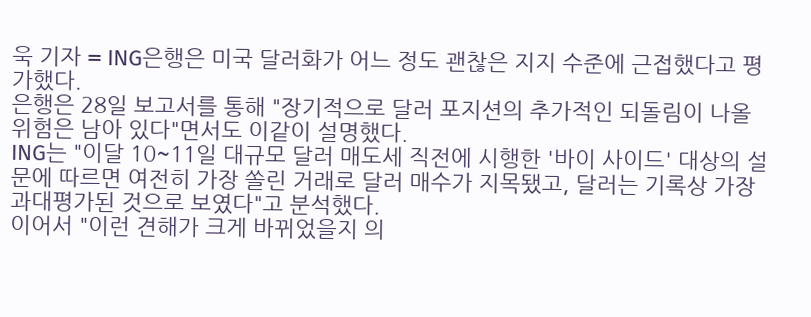욱 기자 = ING은행은 미국 달러화가 어느 정도 괜찮은 지지 수준에 근접했다고 평가했다.
은행은 28일 보고서를 통해 "장기적으로 달러 포지션의 추가적인 되돌림이 나올 위험은 남아 있다"면서도 이같이 설명했다.
ING는 "이달 10~11일 대규모 달러 매도세 직전에 시행한 '바이 사이드' 대상의 설문에 따르면 여전히 가장 쏠린 거래로 달러 매수가 지목됐고, 달러는 기록상 가장 과대평가된 것으로 보였다"고 분석했다.
이어서 "이런 견해가 크게 바뀌었을지 의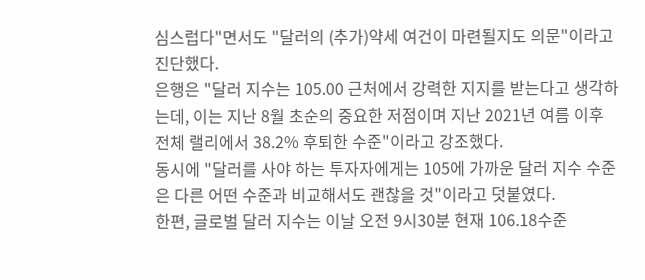심스럽다"면서도 "달러의 (추가)약세 여건이 마련될지도 의문"이라고 진단했다.
은행은 "달러 지수는 105.00 근처에서 강력한 지지를 받는다고 생각하는데, 이는 지난 8월 초순의 중요한 저점이며 지난 2021년 여름 이후 전체 랠리에서 38.2% 후퇴한 수준"이라고 강조했다.
동시에 "달러를 사야 하는 투자자에게는 105에 가까운 달러 지수 수준은 다른 어떤 수준과 비교해서도 괜찮을 것"이라고 덧붙였다.
한편, 글로벌 달러 지수는 이날 오전 9시30분 현재 106.18수준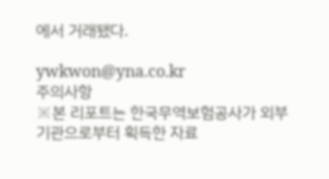에서 거래됐다.

ywkwon@yna.co.kr
주의사항
※본 리포트는 한국무역보험공사가 외부기관으로부터 획득한 자료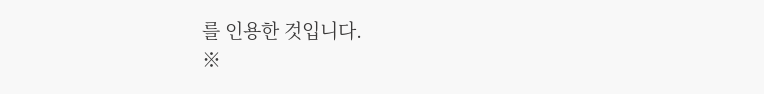를 인용한 것입니다.
※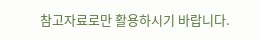참고자료로만 활용하시기 바랍니다.